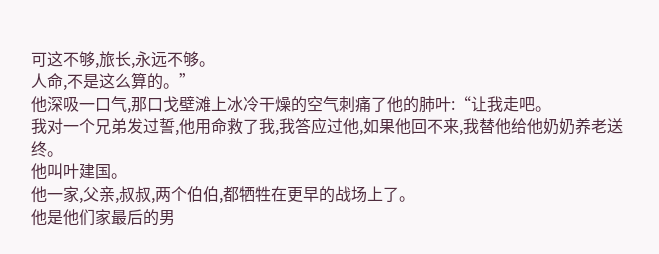可这不够,旅长,永远不够。
人命,不是这么算的。”
他深吸一口气,那口戈壁滩上冰冷干燥的空气刺痛了他的肺叶:“让我走吧。
我对一个兄弟发过誓,他用命救了我,我答应过他,如果他回不来,我替他给他奶奶养老送终。
他叫叶建国。
他一家,父亲,叔叔,两个伯伯,都牺牲在更早的战场上了。
他是他们家最后的男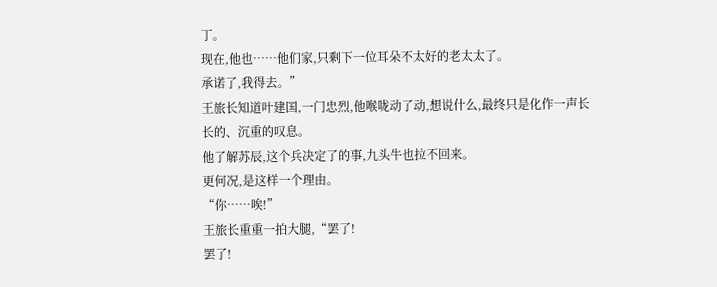丁。
现在,他也……他们家,只剩下一位耳朵不太好的老太太了。
承诺了,我得去。”
王旅长知道叶建国,一门忠烈,他喉咙动了动,想说什么,最终只是化作一声长长的、沉重的叹息。
他了解苏辰,这个兵决定了的事,九头牛也拉不回来。
更何况,是这样一个理由。
“你……唉!”
王旅长重重一拍大腿,“罢了!
罢了!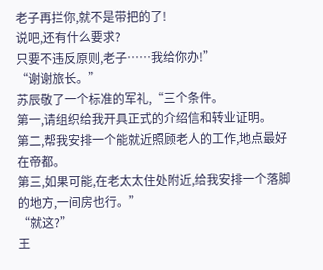老子再拦你,就不是带把的了!
说吧,还有什么要求?
只要不违反原则,老子……我给你办!”
“谢谢旅长。”
苏辰敬了一个标准的军礼,“三个条件。
第一,请组织给我开具正式的介绍信和转业证明。
第二,帮我安排一个能就近照顾老人的工作,地点最好在帝都。
第三,如果可能,在老太太住处附近,给我安排一个落脚的地方,一间房也行。”
“就这?”
王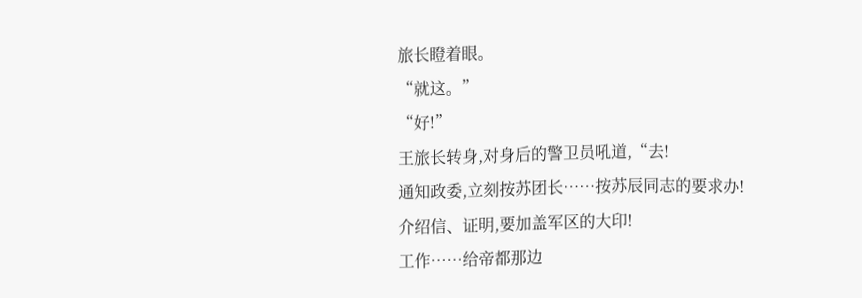旅长瞪着眼。
“就这。”
“好!”
王旅长转身,对身后的警卫员吼道,“去!
通知政委,立刻按苏团长……按苏辰同志的要求办!
介绍信、证明,要加盖军区的大印!
工作……给帝都那边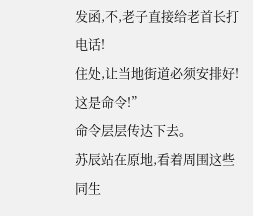发函,不,老子直接给老首长打电话!
住处,让当地街道必须安排好!
这是命令!”
命令层层传达下去。
苏辰站在原地,看着周围这些同生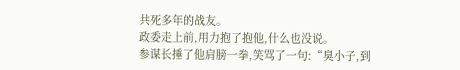共死多年的战友。
政委走上前,用力抱了抱他,什么也没说。
参谋长捶了他肩膀一拳,笑骂了一句:“臭小子,到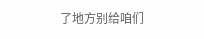了地方别给咱们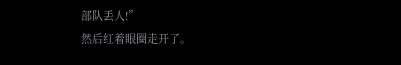部队丢人!”
然后红着眼圈走开了。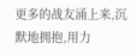更多的战友涌上来,沉默地拥抱,用力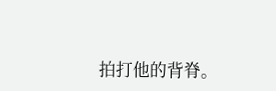拍打他的背脊。